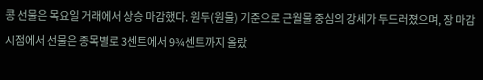콩 선물은 목요일 거래에서 상승 마감했다. 원두(원물) 기준으로 근월물 중심의 강세가 두드러졌으며, 장 마감 시점에서 선물은 종목별로 3센트에서 9¾센트까지 올랐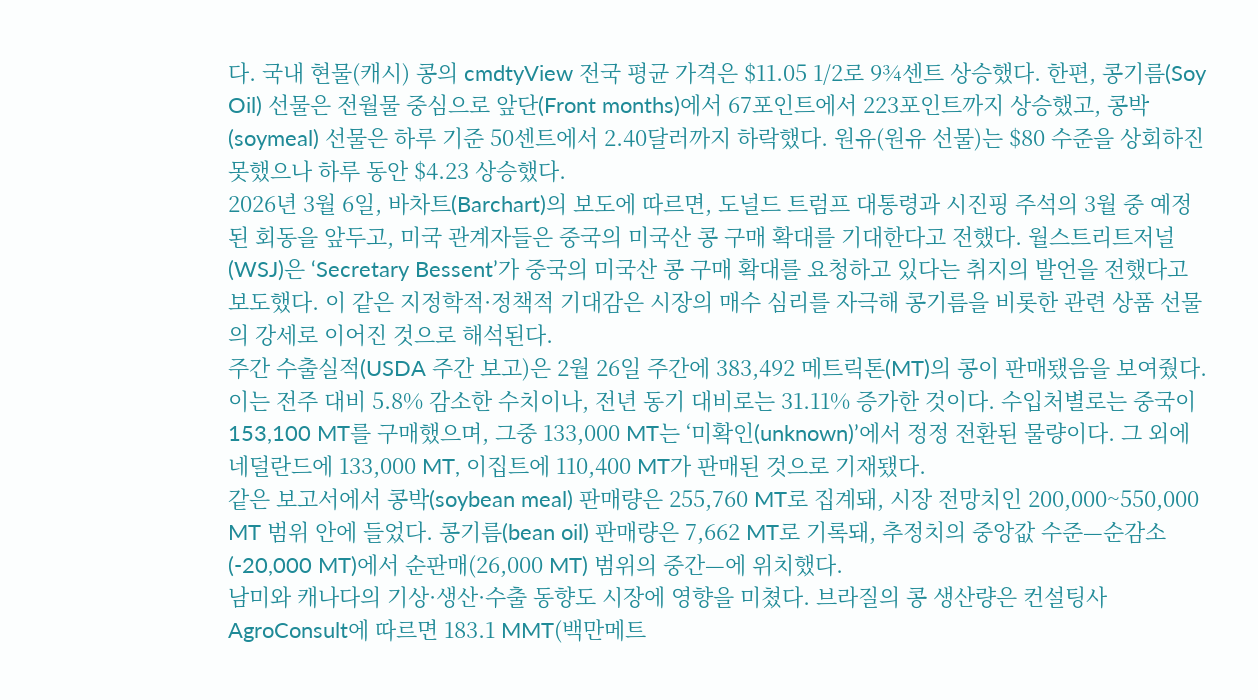다. 국내 현물(캐시) 콩의 cmdtyView 전국 평균 가격은 $11.05 1/2로 9¾센트 상승했다. 한편, 콩기름(Soy Oil) 선물은 전월물 중심으로 앞단(Front months)에서 67포인트에서 223포인트까지 상승했고, 콩박(soymeal) 선물은 하루 기준 50센트에서 2.40달러까지 하락했다. 원유(원유 선물)는 $80 수준을 상회하진 못했으나 하루 동안 $4.23 상승했다.
2026년 3월 6일, 바차트(Barchart)의 보도에 따르면, 도널드 트럼프 대통령과 시진핑 주석의 3월 중 예정된 회동을 앞두고, 미국 관계자들은 중국의 미국산 콩 구매 확대를 기대한다고 전했다. 월스트리트저널(WSJ)은 ‘Secretary Bessent’가 중국의 미국산 콩 구매 확대를 요청하고 있다는 취지의 발언을 전했다고 보도했다. 이 같은 지정학적·정책적 기대감은 시장의 매수 심리를 자극해 콩기름을 비롯한 관련 상품 선물의 강세로 이어진 것으로 해석된다.
주간 수출실적(USDA 주간 보고)은 2월 26일 주간에 383,492 메트릭톤(MT)의 콩이 판매됐음을 보여줬다. 이는 전주 대비 5.8% 감소한 수치이나, 전년 동기 대비로는 31.11% 증가한 것이다. 수입처별로는 중국이 153,100 MT를 구매했으며, 그중 133,000 MT는 ‘미확인(unknown)’에서 정정 전환된 물량이다. 그 외에 네덜란드에 133,000 MT, 이집트에 110,400 MT가 판매된 것으로 기재됐다.
같은 보고서에서 콩박(soybean meal) 판매량은 255,760 MT로 집계돼, 시장 전망치인 200,000~550,000 MT 범위 안에 들었다. 콩기름(bean oil) 판매량은 7,662 MT로 기록돼, 추정치의 중앙값 수준—순감소(-20,000 MT)에서 순판매(26,000 MT) 범위의 중간—에 위치했다.
남미와 캐나다의 기상·생산·수출 동향도 시장에 영향을 미쳤다. 브라질의 콩 생산량은 컨설팅사 AgroConsult에 따르면 183.1 MMT(백만메트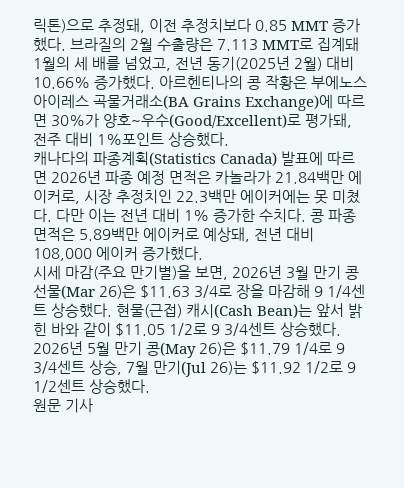릭톤)으로 추정돼, 이전 추정치보다 0.85 MMT 증가했다. 브라질의 2월 수출량은 7.113 MMT로 집계돼 1월의 세 배를 넘었고, 전년 동기(2025년 2월) 대비 10.66% 증가했다. 아르헨티나의 콩 작황은 부에노스아이레스 곡물거래소(BA Grains Exchange)에 따르면 30%가 양호~우수(Good/Excellent)로 평가돼, 전주 대비 1%포인트 상승했다.
캐나다의 파종계획(Statistics Canada) 발표에 따르면 2026년 파종 예정 면적은 카놀라가 21.84백만 에이커로, 시장 추정치인 22.3백만 에이커에는 못 미쳤다. 다만 이는 전년 대비 1% 증가한 수치다. 콩 파종면적은 5.89백만 에이커로 예상돼, 전년 대비 108,000 에이커 증가했다.
시세 마감(주요 만기별)을 보면, 2026년 3월 만기 콩 선물(Mar 26)은 $11.63 3/4로 장을 마감해 9 1/4센트 상승했다. 현물(근접) 캐시(Cash Bean)는 앞서 밝힌 바와 같이 $11.05 1/2로 9 3/4센트 상승했다. 2026년 5월 만기 콩(May 26)은 $11.79 1/4로 9 3/4센트 상승, 7월 만기(Jul 26)는 $11.92 1/2로 9 1/2센트 상승했다.
원문 기사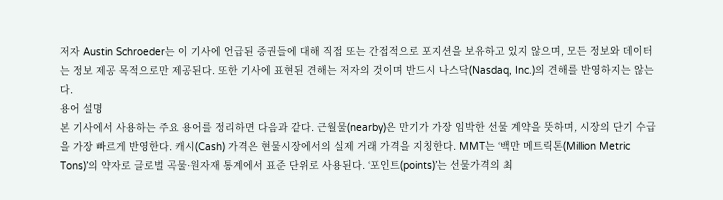저자 Austin Schroeder는 이 기사에 언급된 증권들에 대해 직접 또는 간접적으로 포지션을 보유하고 있지 않으며, 모든 정보와 데이터는 정보 제공 목적으로만 제공된다. 또한 기사에 표현된 견해는 저자의 것이며 반드시 나스닥(Nasdaq, Inc.)의 견해를 반영하지는 않는다.
용어 설명
본 기사에서 사용하는 주요 용어를 정리하면 다음과 같다. 근월물(nearby)은 만기가 가장 임박한 선물 계약을 뜻하며, 시장의 단기 수급을 가장 빠르게 반영한다. 캐시(Cash) 가격은 현물시장에서의 실제 거래 가격을 지칭한다. MMT는 ‘백만 메트릭톤(Million Metric Tons)’의 약자로 글로벌 곡물·원자재 통계에서 표준 단위로 사용된다. ‘포인트(points)’는 선물가격의 최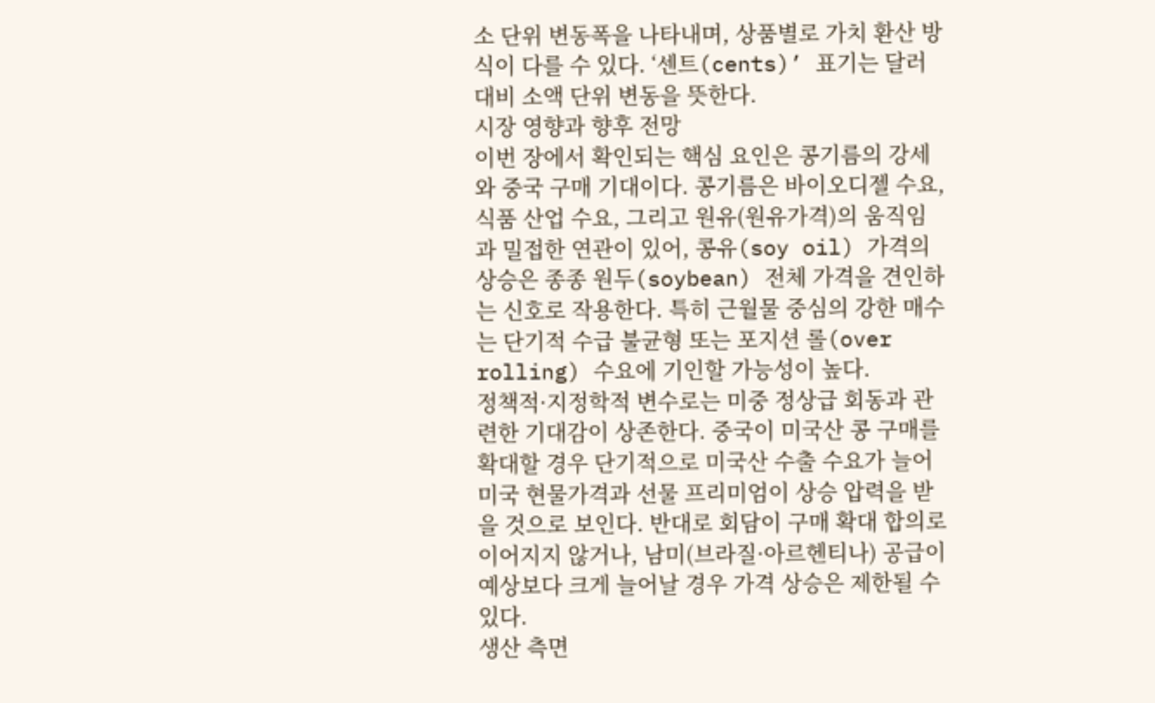소 단위 변동폭을 나타내며, 상품별로 가치 환산 방식이 다를 수 있다. ‘센트(cents)’ 표기는 달러 대비 소액 단위 변동을 뜻한다.
시장 영향과 향후 전망
이번 장에서 확인되는 핵심 요인은 콩기름의 강세와 중국 구매 기대이다. 콩기름은 바이오디젤 수요, 식품 산업 수요, 그리고 원유(원유가격)의 움직임과 밀접한 연관이 있어, 콩유(soy oil) 가격의 상승은 종종 원두(soybean) 전체 가격을 견인하는 신호로 작용한다. 특히 근월물 중심의 강한 매수는 단기적 수급 불균형 또는 포지션 롤(over rolling) 수요에 기인할 가능성이 높다.
정책적·지정학적 변수로는 미중 정상급 회동과 관련한 기대감이 상존한다. 중국이 미국산 콩 구매를 확대할 경우 단기적으로 미국산 수출 수요가 늘어 미국 현물가격과 선물 프리미엄이 상승 압력을 받을 것으로 보인다. 반대로 회담이 구매 확대 합의로 이어지지 않거나, 남미(브라질·아르헨티나) 공급이 예상보다 크게 늘어날 경우 가격 상승은 제한될 수 있다.
생산 측면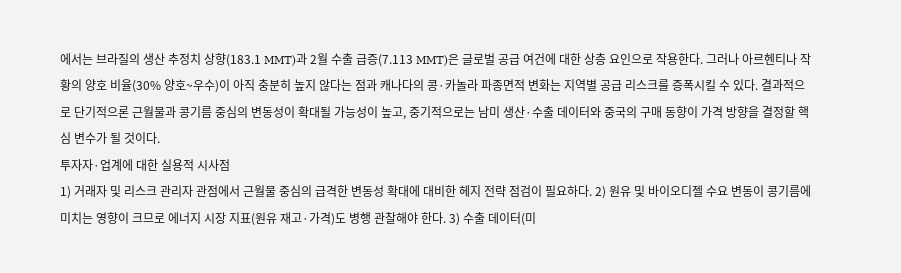에서는 브라질의 생산 추정치 상향(183.1 MMT)과 2월 수출 급증(7.113 MMT)은 글로벌 공급 여건에 대한 상층 요인으로 작용한다. 그러나 아르헨티나 작황의 양호 비율(30% 양호~우수)이 아직 충분히 높지 않다는 점과 캐나다의 콩·카놀라 파종면적 변화는 지역별 공급 리스크를 증폭시킬 수 있다. 결과적으로 단기적으론 근월물과 콩기름 중심의 변동성이 확대될 가능성이 높고, 중기적으로는 남미 생산·수출 데이터와 중국의 구매 동향이 가격 방향을 결정할 핵심 변수가 될 것이다.
투자자·업계에 대한 실용적 시사점
1) 거래자 및 리스크 관리자 관점에서 근월물 중심의 급격한 변동성 확대에 대비한 헤지 전략 점검이 필요하다. 2) 원유 및 바이오디젤 수요 변동이 콩기름에 미치는 영향이 크므로 에너지 시장 지표(원유 재고·가격)도 병행 관찰해야 한다. 3) 수출 데이터(미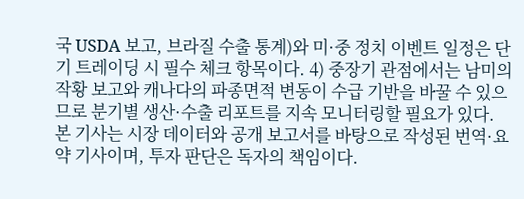국 USDA 보고, 브라질 수출 통계)와 미·중 정치 이벤트 일정은 단기 트레이딩 시 필수 체크 항목이다. 4) 중장기 관점에서는 남미의 작황 보고와 캐나다의 파종면적 변동이 수급 기반을 바꿀 수 있으므로 분기별 생산·수출 리포트를 지속 모니터링할 필요가 있다.
본 기사는 시장 데이터와 공개 보고서를 바탕으로 작성된 번역·요약 기사이며, 투자 판단은 독자의 책임이다.